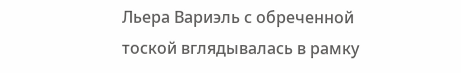Льера Вариэль с обреченной тоской вглядывалась в рамку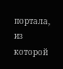портала, из которой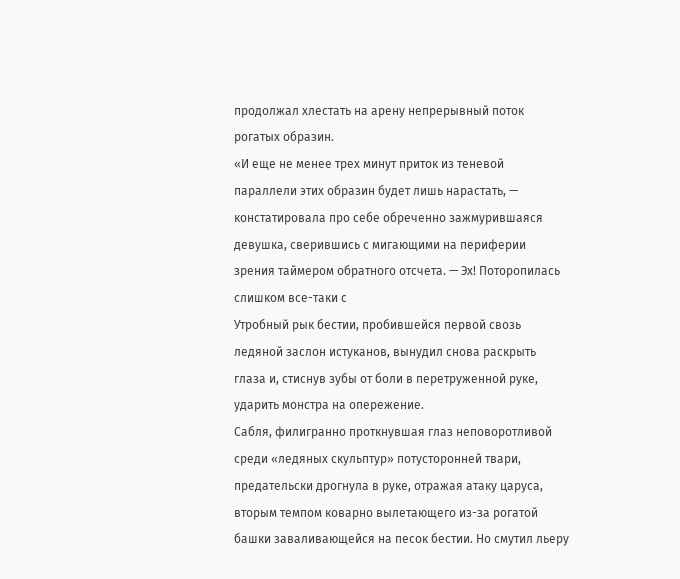продолжал хлестать на арену непрерывный поток рогатых образин.
«И еще не менее трех минут приток из теневой параллели этих образин будет лишь нарастать, — констатировала про себе обреченно зажмурившаяся девушка, сверившись с мигающими на периферии зрения таймером обратного отсчета. — Эх! Поторопилась слишком все-таки с
Утробный рык бестии, пробившейся первой свозь ледяной заслон истуканов, вынудил снова раскрыть глаза и, стиснув зубы от боли в перетруженной руке, ударить монстра на опережение.
Сабля, филигранно проткнувшая глаз неповоротливой среди «ледяных скульптур» потусторонней твари, предательски дрогнула в руке, отражая атаку царуса, вторым темпом коварно вылетающего из-за рогатой башки заваливающейся на песок бестии. Но смутил льеру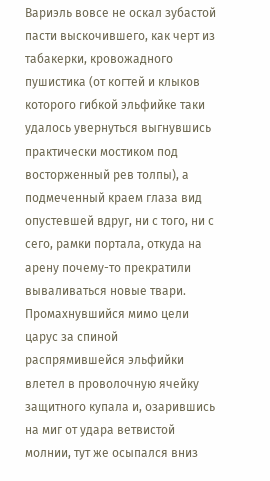Вариэль вовсе не оскал зубастой пасти выскочившего, как черт из табакерки, кровожадного пушистика (от когтей и клыков которого гибкой эльфийке таки удалось увернуться выгнувшись практически мостиком под восторженный рев толпы), а подмеченный краем глаза вид опустевшей вдруг, ни с того, ни с сего, рамки портала, откуда на арену почему-то прекратили вываливаться новые твари.
Промахнувшийся мимо цели царус за спиной распрямившейся эльфийки влетел в проволочную ячейку защитного купала и, озарившись на миг от удара ветвистой молнии, тут же осыпался вниз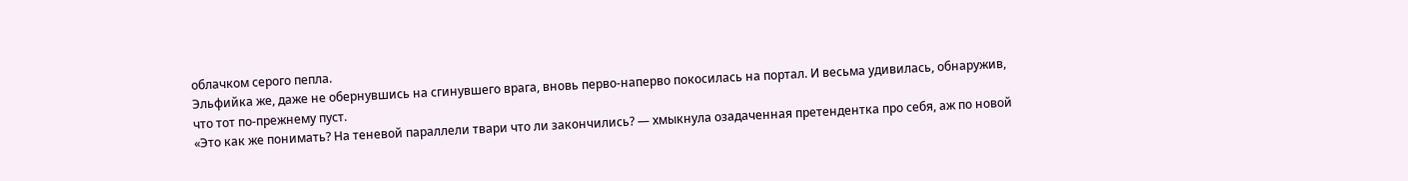облачком серого пепла.
Эльфийка же, даже не обернувшись на сгинувшего врага, вновь перво-наперво покосилась на портал. И весьма удивилась, обнаружив, что тот по-прежнему пуст.
«Это как же понимать? На теневой параллели твари что ли закончились? — хмыкнула озадаченная претендентка про себя, аж по новой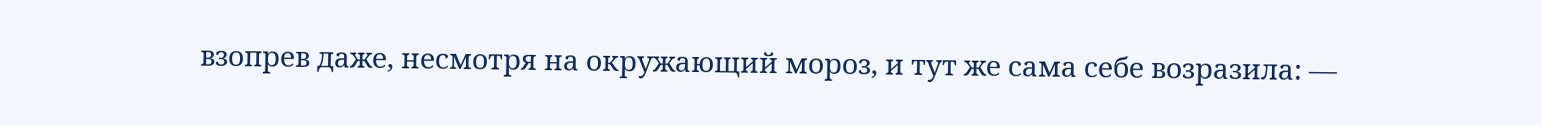взопрев даже, несмотря на окружающий мороз, и тут же сама себе возразила: —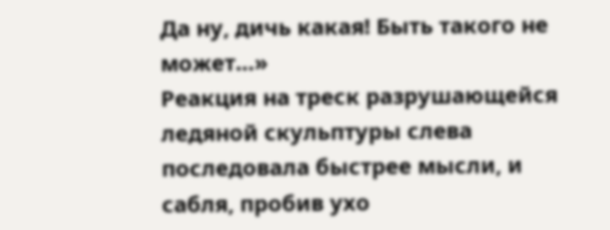Да ну, дичь какая! Быть такого не может…»
Реакция на треск разрушающейся ледяной скульптуры слева последовала быстрее мысли, и сабля, пробив ухо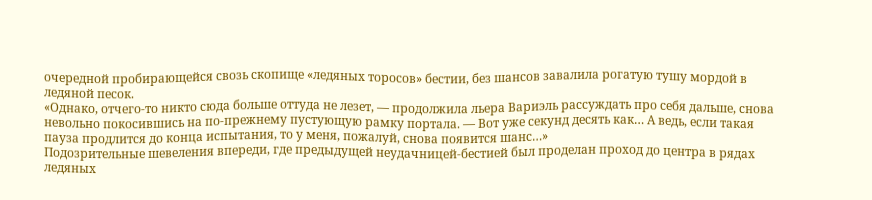очередной пробирающейся свозь скопище «ледяных торосов» бестии, без шансов завалила рогатую тушу мордой в ледяной песок.
«Однако, отчего-то никто сюда больше оттуда не лезет, — продолжила льера Вариэль рассуждать про себя дальше, снова невольно покосившись на по-прежнему пустующую рамку портала. — Вот уже секунд десять как… А ведь, если такая пауза продлится до конца испытания, то у меня, пожалуй, снова появится шанс…»
Подозрительные шевеления впереди, где предыдущей неудачницей-бестией был проделан проход до центра в рядах ледяных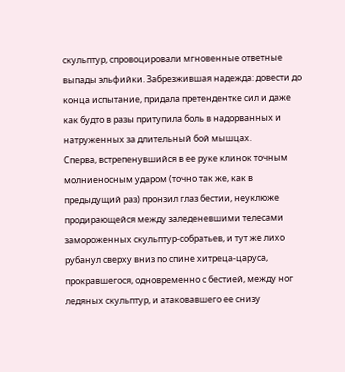скульптур, спровоцировали мгновенные ответные выпады эльфийки. Забрезжившая надежда: довести до конца испытание, придала претендентке сил и даже как будто в разы притупила боль в надорванных и натруженных за длительный бой мышцах.
Сперва, встрепенувшийся в ее руке клинок точным молниеносным ударом (точно так же, как в предыдущий раз) пронзил глаз бестии, неуклюже продирающейся между заледеневшими телесами замороженных скульптур-собратьев, и тут же лихо рубанул сверху вниз по спине хитреца-царуса, прокравшегося, одновременно с бестией, между ног ледяных скульптур, и атаковавшего ее снизу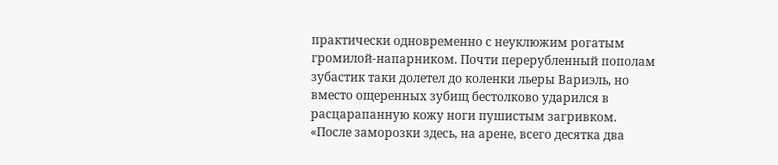практически одновременно с неуклюжим рогатым громилой-напарником. Почти перерубленный пополам зубастик таки долетел до коленки льеры Вариэль, но вместо ощеренных зубищ бестолково ударился в расцарапанную кожу ноги пушистым загривком.
«После заморозки здесь, на арене, всего десятка два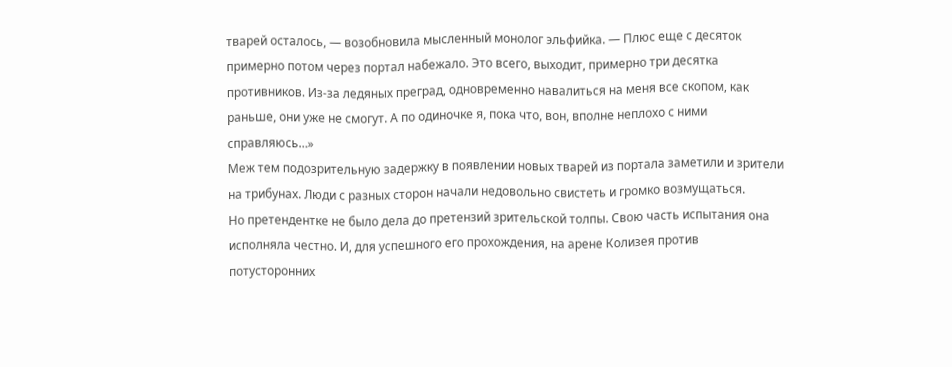тварей осталось, — возобновила мысленный монолог эльфийка. — Плюс еще с десяток примерно потом через портал набежало. Это всего, выходит, примерно три десятка противников. Из-за ледяных преград, одновременно навалиться на меня все скопом, как раньше, они уже не смогут. А по одиночке я, пока что, вон, вполне неплохо с ними справляюсь…»
Меж тем подозрительную задержку в появлении новых тварей из портала заметили и зрители на трибунах. Люди с разных сторон начали недовольно свистеть и громко возмущаться.
Но претендентке не было дела до претензий зрительской толпы. Свою часть испытания она исполняла честно. И, для успешного его прохождения, на арене Колизея против потусторонних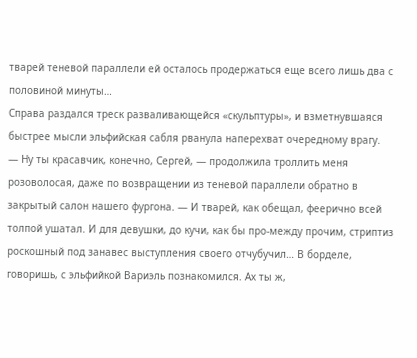тварей теневой параллели ей осталось продержаться еще всего лишь два с половиной минуты…
Справа раздался треск разваливающейся «скульптуры», и взметнувшаяся быстрее мысли эльфийская сабля рванула наперехват очередному врагу.
— Ну ты красавчик, конечно, Сергей, — продолжила троллить меня розоволосая, даже по возвращении из теневой параллели обратно в закрытый салон нашего фургона. — И тварей, как обещал, феерично всей толпой ушатал. И для девушки, до кучи, как бы про-между прочим, стриптиз роскошный под занавес выступления своего отчубучил… В борделе, говоришь, с эльфийкой Вариэль познакомился. Ах ты ж,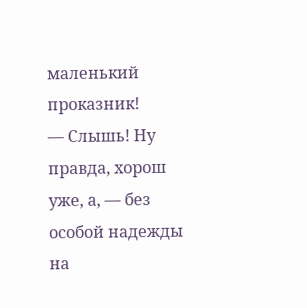маленький проказник!
— Слышь! Ну правда, хорош уже, а, — без особой надежды на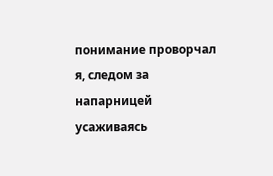понимание проворчал я, следом за напарницей усаживаясь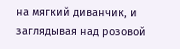на мягкий диванчик, и заглядывая над розовой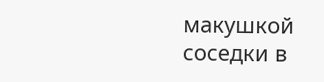макушкой соседки в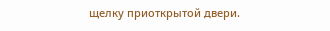щелку приоткрытой двери.